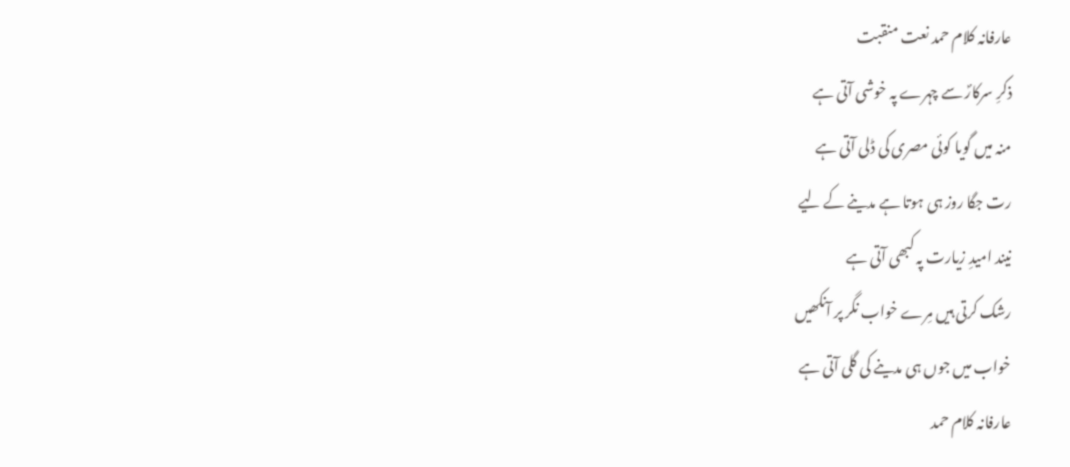عارفانہ کلام حمد نعت منقبت
ذکرِ سرکارؐ سے چہرے پہ خوشی آتی ہے
منہ میں گویا کوئی مصری کی ڈلی آتی ہے
رت جگا روز ہی ہوتا ہے مدینے کے لیے
نیند امیدِ زیارت پہ کبھی آتی ہے
رشک کرتی ہیں مِرے خواب نگر پر آنکھیں
خواب میں جوں ہی مدینے کی گلی آتی ہے
عارفانہ کلام حمد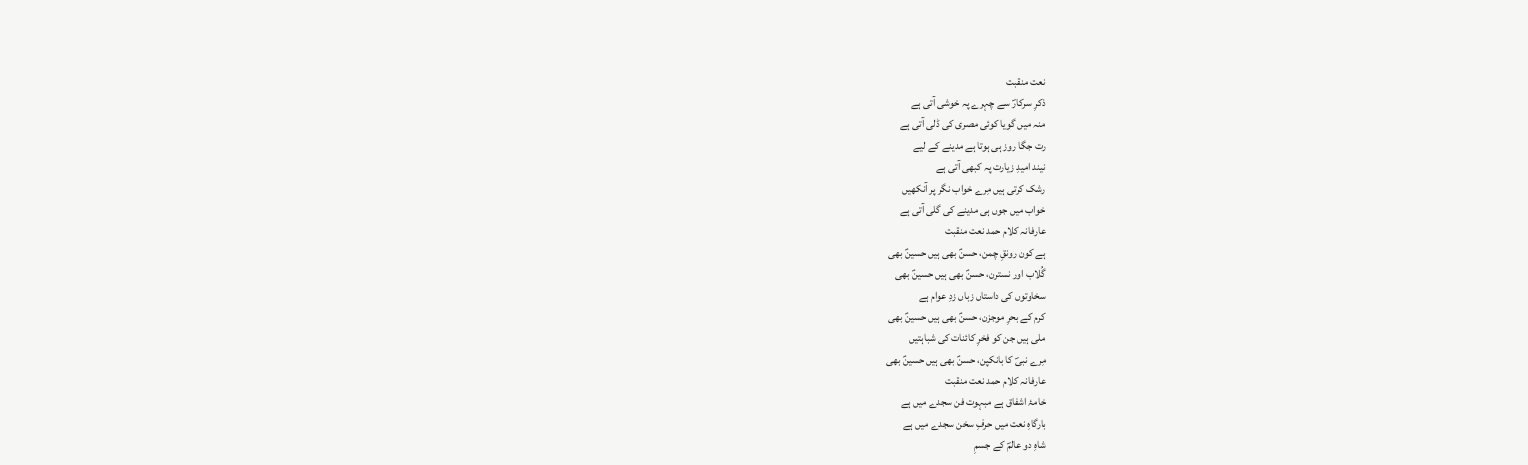نعت منقبت
ذکرِ سرکارؐ سے چہرے پہ خوشی آتی ہے
منہ میں گویا کوئی مصری کی ڈلی آتی ہے
رت جگا روز ہی ہوتا ہے مدینے کے لیے
نیند امیدِ زیارت پہ کبھی آتی ہے
رشک کرتی ہیں مِرے خواب نگر پر آنکھیں
خواب میں جوں ہی مدینے کی گلی آتی ہے
عارفانہ کلام حمد نعت منقبت
ہے کون رونقِ چمن، حسنؑ بھی ہیں حسینؑ بھی
گُلاب اور نسترن، حسنؑ بھی ہیں حسینؑ بھی
سخاوتوں کی داستاں زباں زدِ عوام ہے
کرم کے بحرِ موجزن، حسنؑ بھی ہیں حسینؑ بھی
ملی ہیں جن کو فخرِ کائنات کی شباہتیں
مِرے نبیؐ کا بانکپن، حسنؑ بھی ہیں حسینؑ بھی
عارفانہ کلام حمد نعت منقبت
خامۂ اشفاق ہے مبہوت فن سجدے میں ہے
بارگاہِ نعت میں حرفِ سخن سجدے میں ہے
شاہِ دو عالمؐ کے جسمِ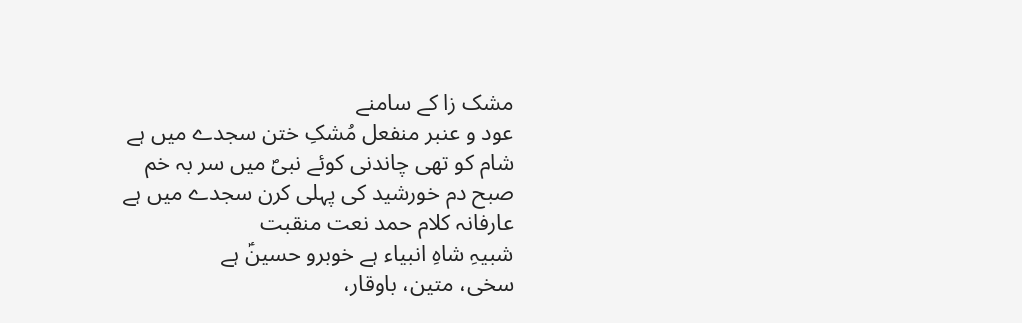مشک زا کے سامنے
عود و عنبر منفعل مُشکِ ختن سجدے میں ہے
شام کو تھی چاندنی کوئے نبیؐ میں سر بہ خم
صبح دم خورشید کی پہلی کرن سجدے میں ہے
عارفانہ کلام حمد نعت منقبت
شبیہِ شاہِ انبیاء ہے خوبرو حسینؑ ہے
سخی، متین، باوقار،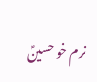نرم خو حسینؑ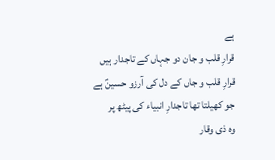ہے
قرارِ قلب و جان دو جہاں کے تاجدار ہیں
قرارِ قلب و جاں کے دل کی آرزو حسینؑ ہے
جو کھیلتا تھا تاجدارِ انبیاء کی پیٹھ پر
وہ ذی وقار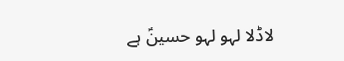لاڈلا لہو لہو حسینؑ ہے